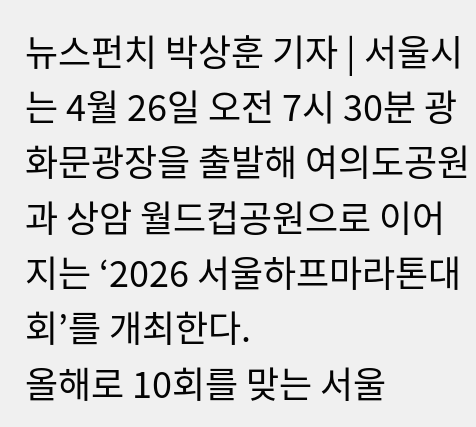뉴스펀치 박상훈 기자 | 서울시는 4월 26일 오전 7시 30분 광화문광장을 출발해 여의도공원과 상암 월드컵공원으로 이어지는 ‘2026 서울하프마라톤대회’를 개최한다.
올해로 10회를 맞는 서울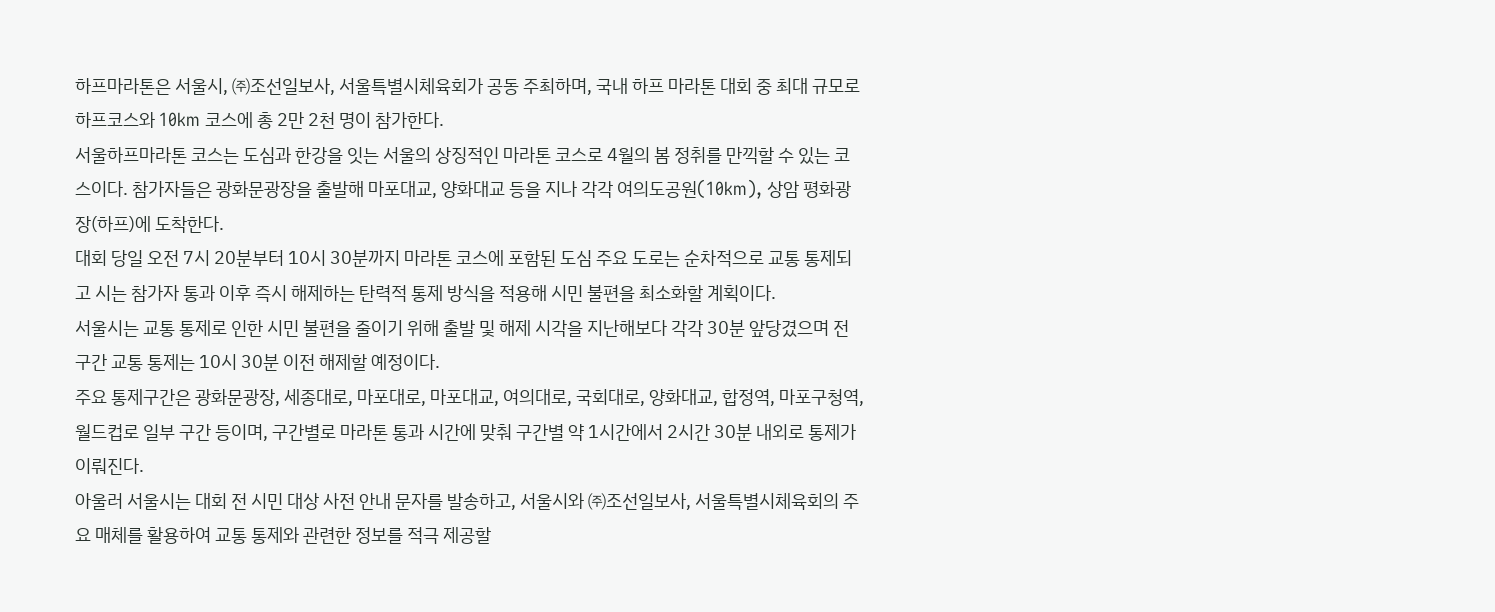하프마라톤은 서울시, ㈜조선일보사, 서울특별시체육회가 공동 주최하며, 국내 하프 마라톤 대회 중 최대 규모로 하프코스와 10km 코스에 총 2만 2천 명이 참가한다.
서울하프마라톤 코스는 도심과 한강을 잇는 서울의 상징적인 마라톤 코스로 4월의 봄 정취를 만끽할 수 있는 코스이다. 참가자들은 광화문광장을 출발해 마포대교, 양화대교 등을 지나 각각 여의도공원(10km), 상암 평화광장(하프)에 도착한다.
대회 당일 오전 7시 20분부터 10시 30분까지 마라톤 코스에 포함된 도심 주요 도로는 순차적으로 교통 통제되고 시는 참가자 통과 이후 즉시 해제하는 탄력적 통제 방식을 적용해 시민 불편을 최소화할 계획이다.
서울시는 교통 통제로 인한 시민 불편을 줄이기 위해 출발 및 해제 시각을 지난해보다 각각 30분 앞당겼으며 전 구간 교통 통제는 10시 30분 이전 해제할 예정이다.
주요 통제구간은 광화문광장, 세종대로, 마포대로, 마포대교, 여의대로, 국회대로, 양화대교, 합정역, 마포구청역, 월드컵로 일부 구간 등이며, 구간별로 마라톤 통과 시간에 맞춰 구간별 약 1시간에서 2시간 30분 내외로 통제가 이뤄진다.
아울러 서울시는 대회 전 시민 대상 사전 안내 문자를 발송하고, 서울시와 ㈜조선일보사, 서울특별시체육회의 주요 매체를 활용하여 교통 통제와 관련한 정보를 적극 제공할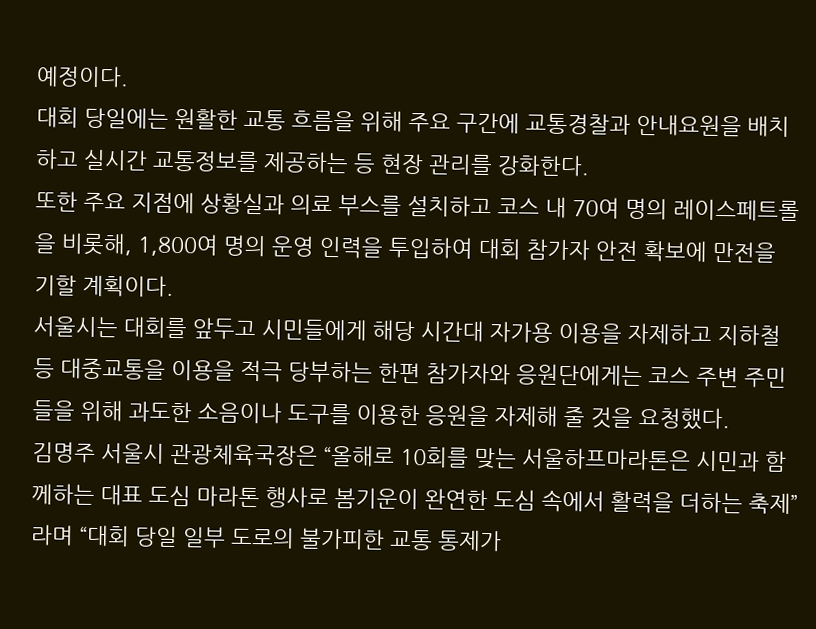예정이다.
대회 당일에는 원활한 교통 흐름을 위해 주요 구간에 교통경찰과 안내요원을 배치하고 실시간 교통정보를 제공하는 등 현장 관리를 강화한다.
또한 주요 지점에 상황실과 의료 부스를 설치하고 코스 내 70여 명의 레이스페트롤을 비롯해, 1,800여 명의 운영 인력을 투입하여 대회 참가자 안전 확보에 만전을 기할 계획이다.
서울시는 대회를 앞두고 시민들에게 해당 시간대 자가용 이용을 자제하고 지하철 등 대중교통을 이용을 적극 당부하는 한편 참가자와 응원단에게는 코스 주변 주민들을 위해 과도한 소음이나 도구를 이용한 응원을 자제해 줄 것을 요청했다.
김명주 서울시 관광체육국장은 “올해로 10회를 맞는 서울하프마라톤은 시민과 함께하는 대표 도심 마라톤 행사로 봄기운이 완연한 도심 속에서 활력을 더하는 축제”라며 “대회 당일 일부 도로의 불가피한 교통 통제가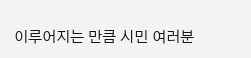이루어지는 만큼 시민 여러분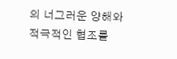의 너그러운 양해와 적극적인 협조를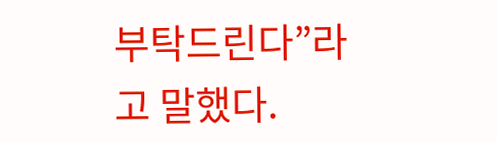부탁드린다”라고 말했다.